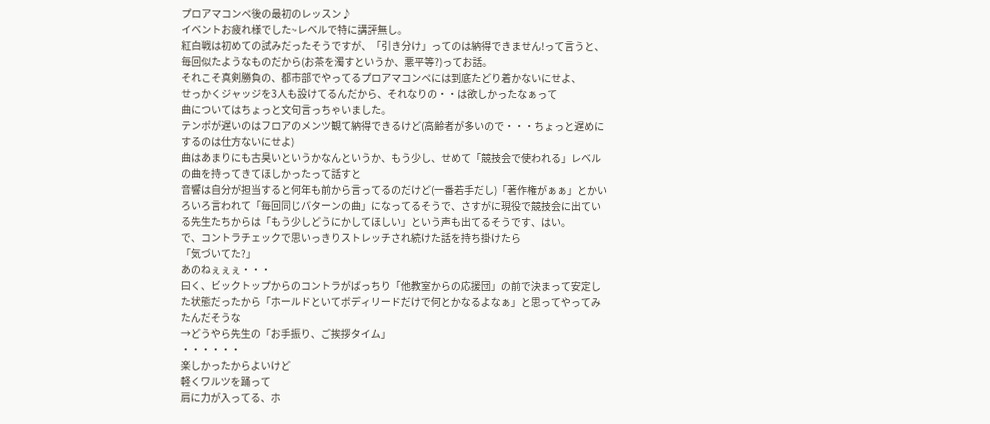プロアマコンペ後の最初のレッスン♪
イベントお疲れ様でした~レベルで特に講評無し。
紅白戦は初めての試みだったそうですが、「引き分け」ってのは納得できません!って言うと、毎回似たようなものだから(お茶を濁すというか、悪平等?)ってお話。
それこそ真剣勝負の、都市部でやってるプロアマコンペには到底たどり着かないにせよ、
せっかくジャッジを3人も設けてるんだから、それなりの・・は欲しかったなぁって
曲についてはちょっと文句言っちゃいました。
テンポが遅いのはフロアのメンツ観て納得できるけど(高齢者が多いので・・・ちょっと遅めにするのは仕方ないにせよ)
曲はあまりにも古臭いというかなんというか、もう少し、せめて「競技会で使われる」レベルの曲を持ってきてほしかったって話すと
音響は自分が担当すると何年も前から言ってるのだけど(一番若手だし)「著作権がぁぁ」とかいろいろ言われて「毎回同じパターンの曲」になってるそうで、さすがに現役で競技会に出ている先生たちからは「もう少しどうにかしてほしい」という声も出てるそうです、はい。
で、コントラチェックで思いっきりストレッチされ続けた話を持ち掛けたら
「気づいてた?」
あのねぇぇぇ・・・
曰く、ビックトップからのコントラがばっちり「他教室からの応援団」の前で決まって安定した状態だったから「ホールドといてボディリードだけで何とかなるよなぁ」と思ってやってみたんだそうな
→どうやら先生の「お手振り、ご挨拶タイム」
・・・・・・
楽しかったからよいけど
軽くワルツを踊って
肩に力が入ってる、ホ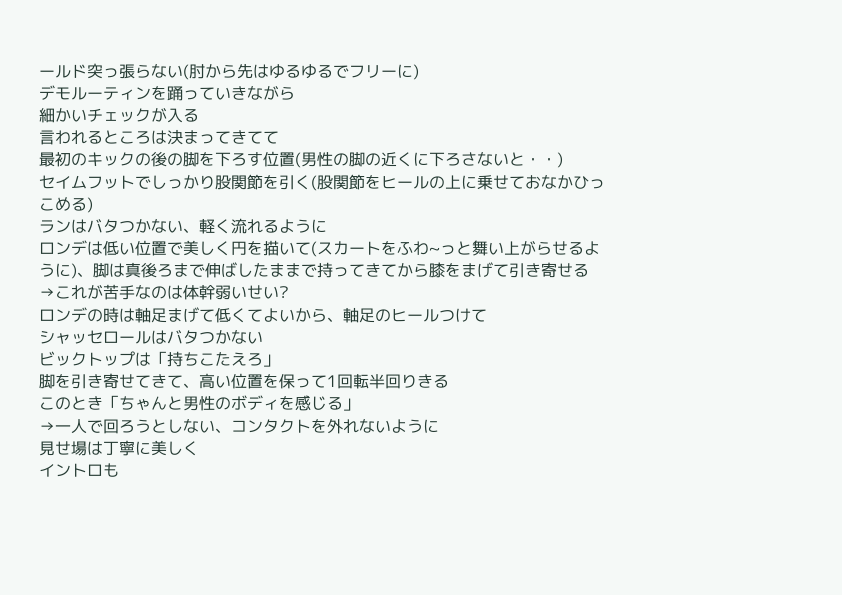ールド突っ張らない(肘から先はゆるゆるでフリーに)
デモルーティンを踊っていきながら
細かいチェックが入る
言われるところは決まってきてて
最初のキックの後の脚を下ろす位置(男性の脚の近くに下ろさないと・・)
セイムフットでしっかり股関節を引く(股関節をヒールの上に乗せておなかひっこめる)
ランはバタつかない、軽く流れるように
ロンデは低い位置で美しく円を描いて(スカートをふわ~っと舞い上がらせるように)、脚は真後ろまで伸ばしたままで持ってきてから膝をまげて引き寄せる
→これが苦手なのは体幹弱いせい?
ロンデの時は軸足まげて低くてよいから、軸足のヒールつけて
シャッセロールはバタつかない
ビックトップは「持ちこたえろ」
脚を引き寄せてきて、高い位置を保って1回転半回りきる
このとき「ちゃんと男性のボディを感じる」
→一人で回ろうとしない、コンタクトを外れないように
見せ場は丁寧に美しく
イントロも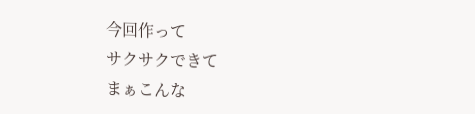今回作って
サクサクできて
まぁこんな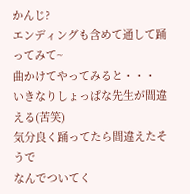かんじ?
エンディングも含めて通して踊ってみて~
曲かけてやってみると・・・
いきなりしょっぱな先生が間違える(苦笑)
気分良く踊ってたら間違えたそうで
なんでついてく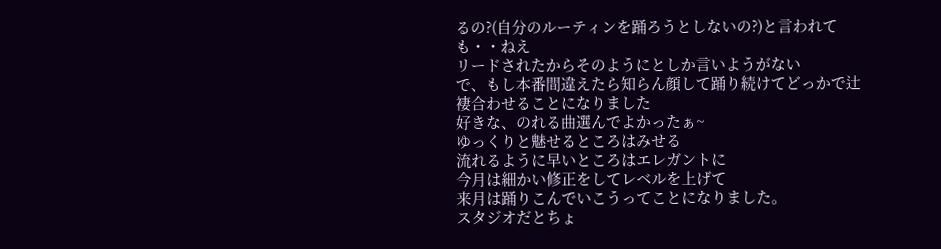るの?(自分のルーティンを踊ろうとしないの?)と言われても・・ねえ
リードされたからそのようにとしか言いようがない
で、もし本番間違えたら知らん顔して踊り続けてどっかで辻褄合わせることになりました
好きな、のれる曲選んでよかったぁ~
ゆっくりと魅せるところはみせる
流れるように早いところはエレガントに
今月は細かい修正をしてレベルを上げて
来月は踊りこんでいこうってことになりました。
スタジオだとちょ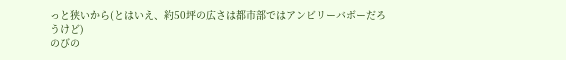っと狭いから(とはいえ、約50坪の広さは都市部ではアンビリーバボーだろうけど)
のびの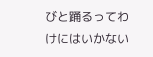びと踊るってわけにはいかない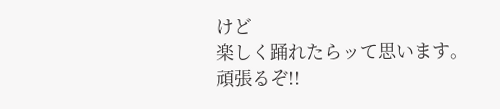けど
楽しく踊れたらッて思います。
頑張るぞ!!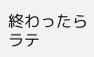終わったらラテ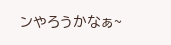ンやろうかなぁ~